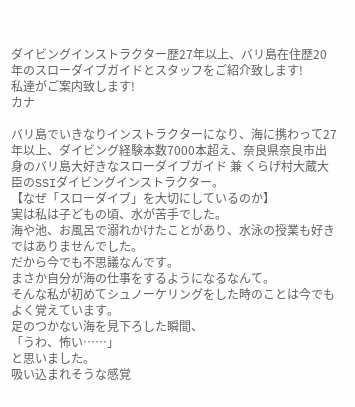ダイビングインストラクター歴27年以上、バリ島在住歴20年のスローダイブガイドとスタッフをご紹介致します!
私達がご案内致します!
カナ

バリ島でいきなりインストラクターになり、海に携わって27年以上、ダイビング経験本数7000本超え、奈良県奈良市出身のバリ島大好きなスローダイブガイド 兼 くらげ村大蔵大臣のSSIダイビングインストラクター。
【なぜ「スローダイブ」を大切にしているのか】
実は私は子どもの頃、水が苦手でした。
海や池、お風呂で溺れかけたことがあり、水泳の授業も好きではありませんでした。
だから今でも不思議なんです。
まさか自分が海の仕事をするようになるなんて。
そんな私が初めてシュノーケリングをした時のことは今でもよく覚えています。
足のつかない海を見下ろした瞬間、
「うわ、怖い……」
と思いました。
吸い込まれそうな感覚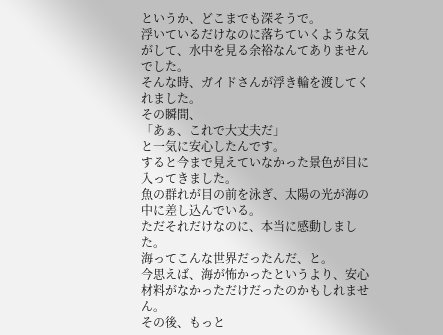というか、どこまでも深そうで。
浮いているだけなのに落ちていくような気がして、水中を見る余裕なんてありませんでした。
そんな時、ガイドさんが浮き輪を渡してくれました。
その瞬間、
「あぁ、これで大丈夫だ」
と一気に安心したんです。
すると今まで見えていなかった景色が目に入ってきました。
魚の群れが目の前を泳ぎ、太陽の光が海の中に差し込んでいる。
ただそれだけなのに、本当に感動しました。
海ってこんな世界だったんだ、と。
今思えば、海が怖かったというより、安心材料がなかっただけだったのかもしれません。
その後、もっと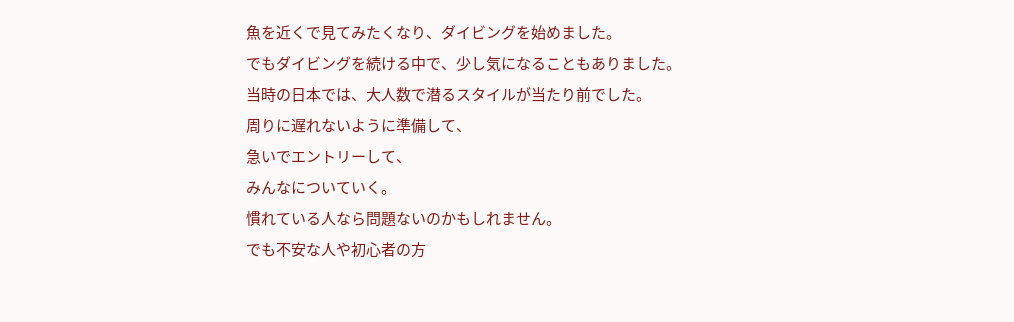魚を近くで見てみたくなり、ダイビングを始めました。
でもダイビングを続ける中で、少し気になることもありました。
当時の日本では、大人数で潜るスタイルが当たり前でした。
周りに遅れないように準備して、
急いでエントリーして、
みんなについていく。
慣れている人なら問題ないのかもしれません。
でも不安な人や初心者の方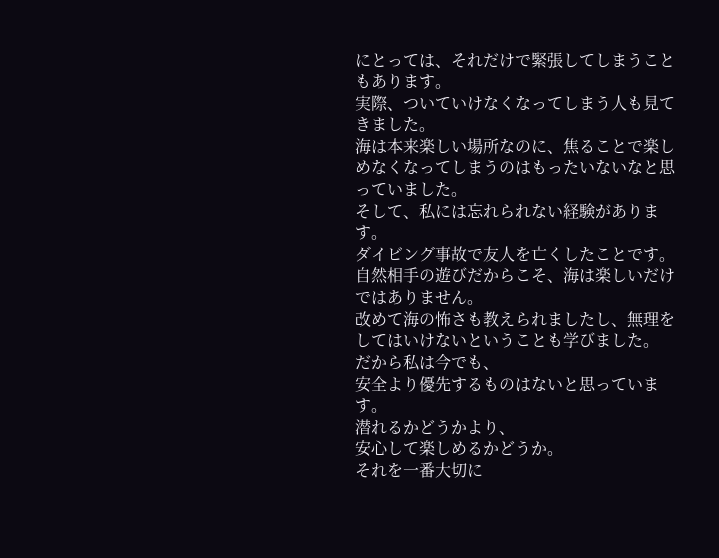にとっては、それだけで緊張してしまうこともあります。
実際、ついていけなくなってしまう人も見てきました。
海は本来楽しい場所なのに、焦ることで楽しめなくなってしまうのはもったいないなと思っていました。
そして、私には忘れられない経験があります。
ダイビング事故で友人を亡くしたことです。
自然相手の遊びだからこそ、海は楽しいだけではありません。
改めて海の怖さも教えられましたし、無理をしてはいけないということも学びました。
だから私は今でも、
安全より優先するものはないと思っています。
潜れるかどうかより、
安心して楽しめるかどうか。
それを一番大切に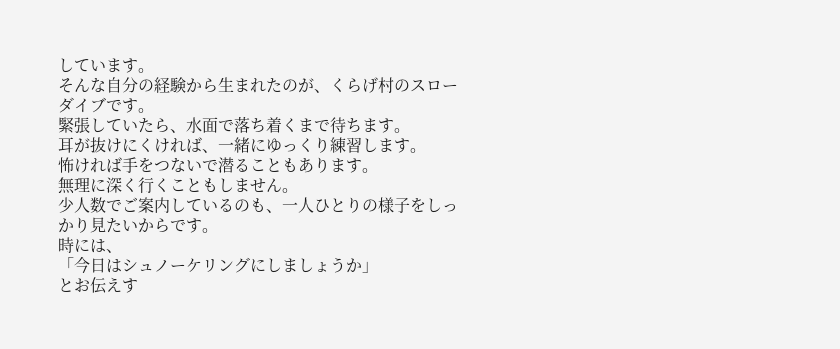しています。
そんな自分の経験から生まれたのが、くらげ村のスローダイブです。
緊張していたら、水面で落ち着くまで待ちます。
耳が抜けにくければ、一緒にゆっくり練習します。
怖ければ手をつないで潜ることもあります。
無理に深く行くこともしません。
少人数でご案内しているのも、一人ひとりの様子をしっかり見たいからです。
時には、
「今日はシュノーケリングにしましょうか」
とお伝えす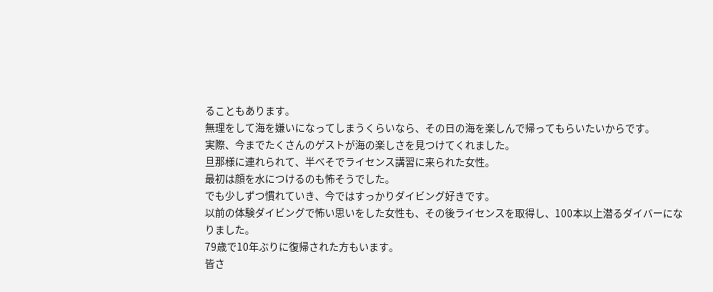ることもあります。
無理をして海を嫌いになってしまうくらいなら、その日の海を楽しんで帰ってもらいたいからです。
実際、今までたくさんのゲストが海の楽しさを見つけてくれました。
旦那様に連れられて、半べそでライセンス講習に来られた女性。
最初は顔を水につけるのも怖そうでした。
でも少しずつ慣れていき、今ではすっかりダイビング好きです。
以前の体験ダイビングで怖い思いをした女性も、その後ライセンスを取得し、100本以上潜るダイバーになりました。
79歳で10年ぶりに復帰された方もいます。
皆さ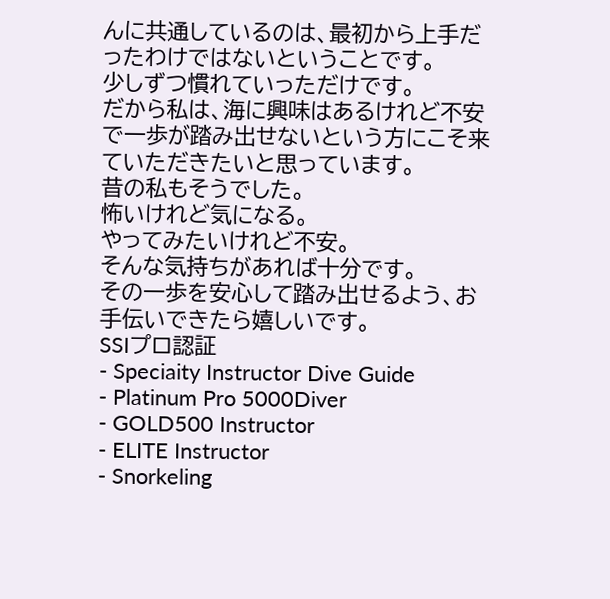んに共通しているのは、最初から上手だったわけではないということです。
少しずつ慣れていっただけです。
だから私は、海に興味はあるけれど不安で一歩が踏み出せないという方にこそ来ていただきたいと思っています。
昔の私もそうでした。
怖いけれど気になる。
やってみたいけれど不安。
そんな気持ちがあれば十分です。
その一歩を安心して踏み出せるよう、お手伝いできたら嬉しいです。
SSIプロ認証
- Speciaity Instructor Dive Guide
- Platinum Pro 5000Diver
- GOLD500 Instructor
- ELITE Instructor
- Snorkeling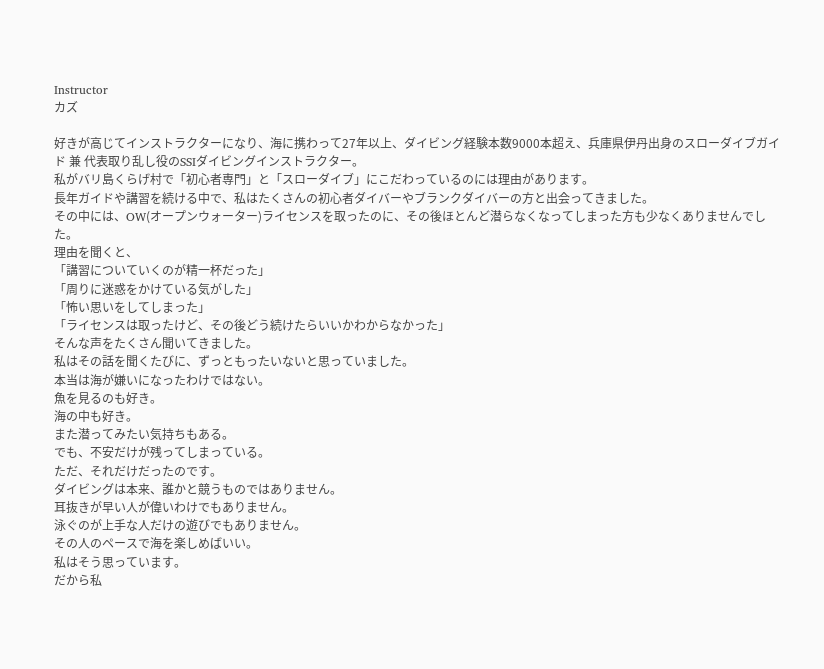Instructor
カズ

好きが高じてインストラクターになり、海に携わって27年以上、ダイビング経験本数9000本超え、兵庫県伊丹出身のスローダイブガイド 兼 代表取り乱し役のSSIダイビングインストラクター。
私がバリ島くらげ村で「初心者専門」と「スローダイブ」にこだわっているのには理由があります。
長年ガイドや講習を続ける中で、私はたくさんの初心者ダイバーやブランクダイバーの方と出会ってきました。
その中には、OW(オープンウォーター)ライセンスを取ったのに、その後ほとんど潜らなくなってしまった方も少なくありませんでした。
理由を聞くと、
「講習についていくのが精一杯だった」
「周りに迷惑をかけている気がした」
「怖い思いをしてしまった」
「ライセンスは取ったけど、その後どう続けたらいいかわからなかった」
そんな声をたくさん聞いてきました。
私はその話を聞くたびに、ずっともったいないと思っていました。
本当は海が嫌いになったわけではない。
魚を見るのも好き。
海の中も好き。
また潜ってみたい気持ちもある。
でも、不安だけが残ってしまっている。
ただ、それだけだったのです。
ダイビングは本来、誰かと競うものではありません。
耳抜きが早い人が偉いわけでもありません。
泳ぐのが上手な人だけの遊びでもありません。
その人のペースで海を楽しめばいい。
私はそう思っています。
だから私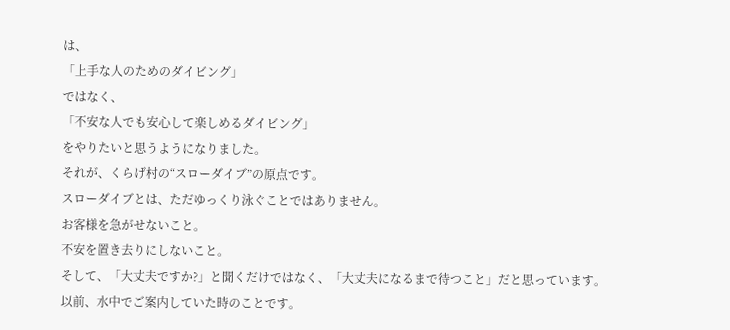は、
「上手な人のためのダイビング」
ではなく、
「不安な人でも安心して楽しめるダイビング」
をやりたいと思うようになりました。
それが、くらげ村の“スローダイブ”の原点です。
スローダイブとは、ただゆっくり泳ぐことではありません。
お客様を急がせないこと。
不安を置き去りにしないこと。
そして、「大丈夫ですか?」と聞くだけではなく、「大丈夫になるまで待つこと」だと思っています。
以前、水中でご案内していた時のことです。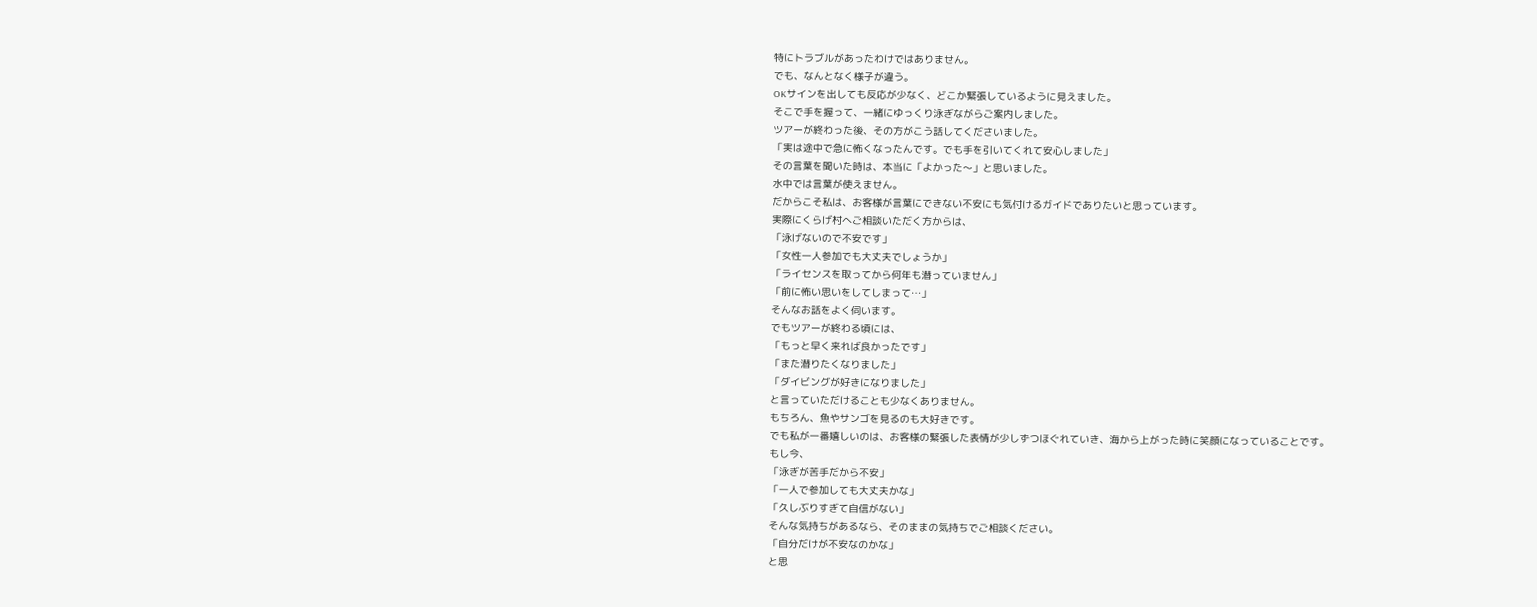特にトラブルがあったわけではありません。
でも、なんとなく様子が違う。
OKサインを出しても反応が少なく、どこか緊張しているように見えました。
そこで手を握って、一緒にゆっくり泳ぎながらご案内しました。
ツアーが終わった後、その方がこう話してくださいました。
「実は途中で急に怖くなったんです。でも手を引いてくれて安心しました」
その言葉を聞いた時は、本当に「よかった〜」と思いました。
水中では言葉が使えません。
だからこそ私は、お客様が言葉にできない不安にも気付けるガイドでありたいと思っています。
実際にくらげ村へご相談いただく方からは、
「泳げないので不安です」
「女性一人参加でも大丈夫でしょうか」
「ライセンスを取ってから何年も潜っていません」
「前に怖い思いをしてしまって…」
そんなお話をよく伺います。
でもツアーが終わる頃には、
「もっと早く来れば良かったです」
「また潜りたくなりました」
「ダイビングが好きになりました」
と言っていただけることも少なくありません。
もちろん、魚やサンゴを見るのも大好きです。
でも私が一番嬉しいのは、お客様の緊張した表情が少しずつほぐれていき、海から上がった時に笑顔になっていることです。
もし今、
「泳ぎが苦手だから不安」
「一人で参加しても大丈夫かな」
「久しぶりすぎて自信がない」
そんな気持ちがあるなら、そのままの気持ちでご相談ください。
「自分だけが不安なのかな」
と思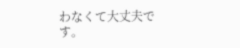わなくて大丈夫です。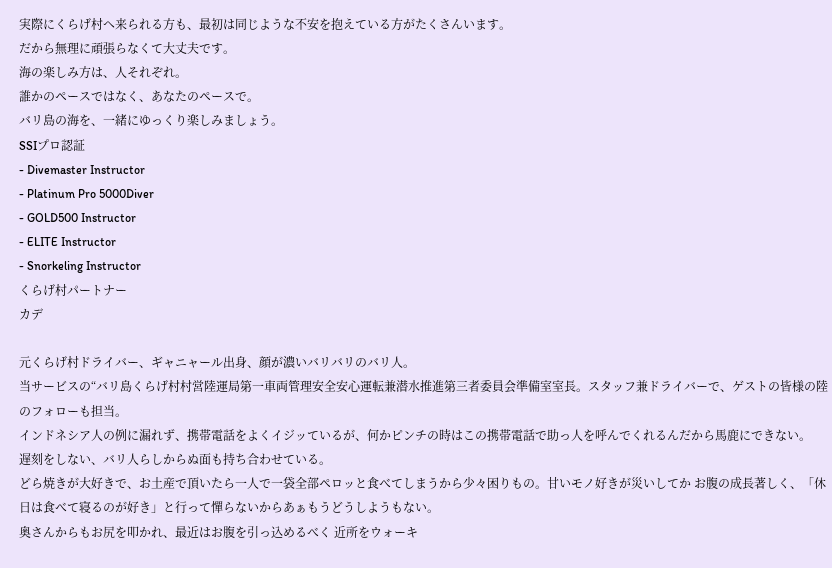実際にくらげ村へ来られる方も、最初は同じような不安を抱えている方がたくさんいます。
だから無理に頑張らなくて大丈夫です。
海の楽しみ方は、人それぞれ。
誰かのペースではなく、あなたのペースで。
バリ島の海を、一緒にゆっくり楽しみましょう。
SSIプロ認証
- Divemaster Instructor
- Platinum Pro 5000Diver
- GOLD500 Instructor
- ELITE Instructor
- Snorkeling Instructor
くらげ村パートナー
カデ

元くらげ村ドライバー、ギャニャール出身、顔が濃いバリバリのバリ人。
当サービスの“バリ島くらげ村村営陸運局第一車両管理安全安心運転兼潜水推進第三者委員会準備室室長。スタッフ兼ドライバーで、ゲストの皆様の陸のフォローも担当。
インドネシア人の例に漏れず、携帯電話をよくイジッているが、何かピンチの時はこの携帯電話で助っ人を呼んでくれるんだから馬鹿にできない。
遅刻をしない、バリ人らしからぬ面も持ち合わせている。
どら焼きが大好きで、お土産で頂いたら一人で一袋全部ペロッと食べてしまうから少々困りもの。甘いモノ好きが災いしてか お腹の成長著しく、「休日は食べて寝るのが好き」と行って憚らないからあぁもうどうしようもない。
奥さんからもお尻を叩かれ、最近はお腹を引っ込めるべく 近所をウォーキ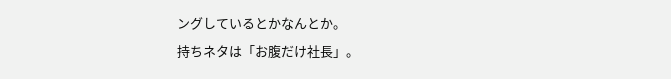ングしているとかなんとか。
持ちネタは「お腹だけ社長」。